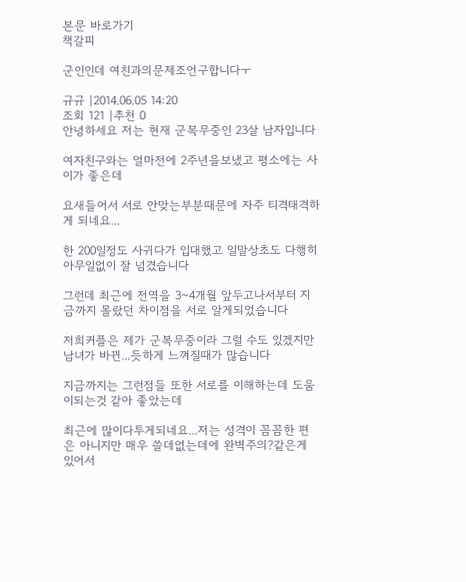본문 바로가기
책갈피

군인인데 여친과의문제조언구합니다ㅜ

규규 |2014.06.05 14:20
조회 121 |추천 0
안녕하세요 저는 현재 군복무중인 23살 남자입니다

여자친구와는 얼마전에 2주년을보냈고 평소에는 사이가 좋은데

요새들어서 서로 안맞는부분때문에 자주 티격태격하게 되네요...

한 200일정도 사귀다가 입대했고 일말상초도 다행히 아무일없이 잘 넘겼습니다

그런데 최근에 전역을 3~4개월 앞두고나서부터 지금까지 몰랐던 차이점을 서로 알게되었습니다

저희커플은 제가 군복무중이라 그럴 수도 있겠지만 남녀가 바뀐...듯하게 느껴질때가 많습니다

지금까지는 그런점들 또한 서로를 이해하는데 도움이되는것 같아 좋았는데

최근에 많이다투게되네요...저는 성격이 꼼꼼한 편은 아니지만 매우 쓸데없는데에 완벽주의?같은게 있어서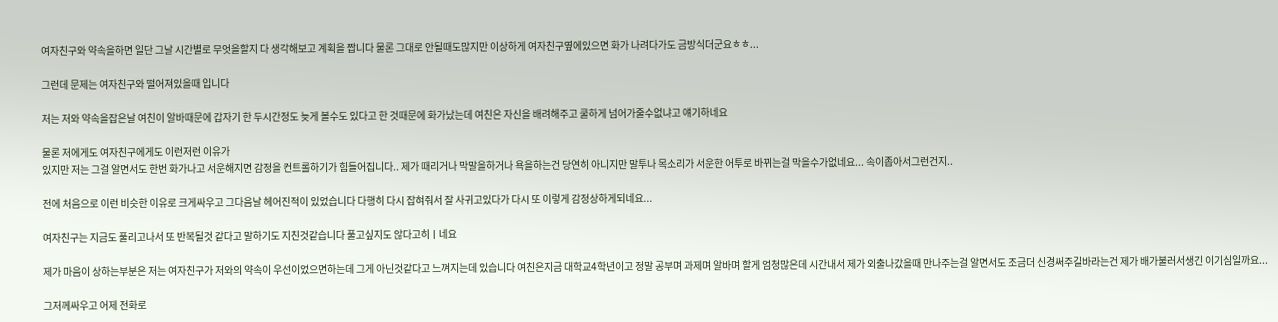여자친구와 약속을하면 일단 그날 시간별로 무엇을할지 다 생각해보고 계획을 짭니다 물론 그대로 안될때도많지만 이상하게 여자친구옆에있으면 화가 나려다가도 금방식더군요ㅎㅎ...

그런데 문제는 여자친구와 떨어져있을때 입니다

저는 저와 약속을잡은날 여친이 알바때문에 갑자기 한 두시간정도 늦게 볼수도 있다고 한 것때문에 화가났는데 여친은 자신을 배려해주고 쿨하게 넘어가줄수없냐고 얘기하네요

물론 저에게도 여자친구에게도 이런저런 이유가
있지만 저는 그걸 알면서도 한번 화가나고 서운해지면 감정을 컨트롤하기가 힘들어집니다.. 제가 때리거나 막말을하거나 욕을하는건 당연히 아니지만 말투나 목소리가 서운한 어투로 바뀌는걸 막을수가없네요... 속이좁아서그런건지..

전에 처음으로 이런 비슷한 이유로 크게싸우고 그다음날 헤어진적이 있었습니다 다행히 다시 잡혀줘서 잘 사귀고있다가 다시 또 이렇게 감정상하게되네요...

여자친구는 지금도 풀리고나서 또 반복될것 같다고 말하기도 지친것같습니다 풀고싶지도 않다고히ㅣ네요

제가 마음이 상하는부분은 저는 여자친구가 저와의 약속이 우선이었으면하는데 그게 아닌것같다고 느껴지는데 있습니다 여친은지금 대학교4학년이고 정말 공부며 과제며 알바며 할게 엄청많은데 시간내서 제가 외출나갔을때 만나주는걸 알면서도 조금더 신경써주길바라는건 제가 배가불러서생긴 이기심일까요...

그저께싸우고 어제 전화로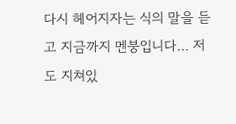다시 헤어지자는 식의 말을 듣고 지금까지 멘붕입니다... 저도 지쳐있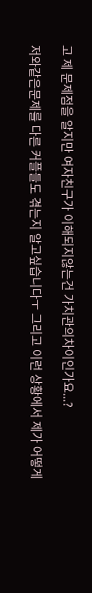고 제 문제점을 알지만 여자친구가 이해되지않는건 가치관의차이인가요...?

저와같은문제를 다른 커플들도 겪는지 알고싶습니다ㅜ 그리고 이런 상황에서 제가 어떻게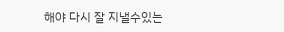해야 다시 잘 지낼수있는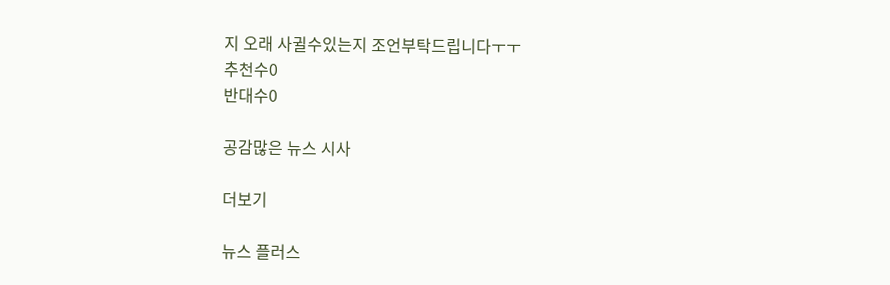지 오래 사귈수있는지 조언부탁드립니다ㅜㅜ
추천수0
반대수0

공감많은 뉴스 시사

더보기

뉴스 플러스